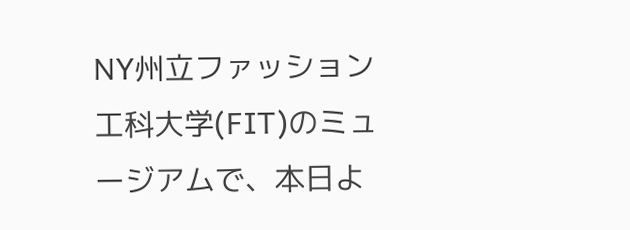NY州立ファッション工科大学(FIT)のミュージアムで、本日よ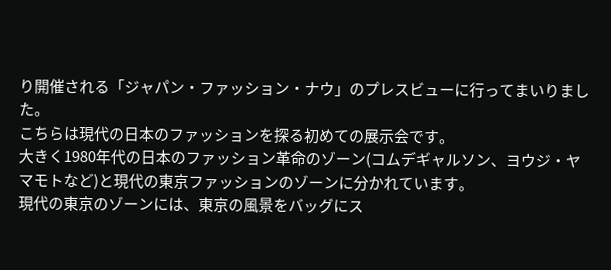り開催される「ジャパン・ファッション・ナウ」のプレスビューに行ってまいりました。
こちらは現代の日本のファッションを探る初めての展示会です。
大きく1980年代の日本のファッション革命のゾーン(コムデギャルソン、ヨウジ・ヤマモトなど)と現代の東京ファッションのゾーンに分かれています。
現代の東京のゾーンには、東京の風景をバッグにス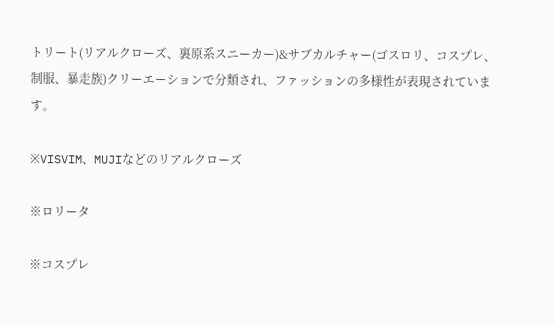トリート(リアルクローズ、裏原系スニーカー)&サブカルチャー(ゴスロリ、コスプレ、制服、暴走族)クリーエーションで分類され、ファッションの多様性が表現されています。

※VISVIM、MUJIなどのリアルクローズ

※ロリータ

※コスプレ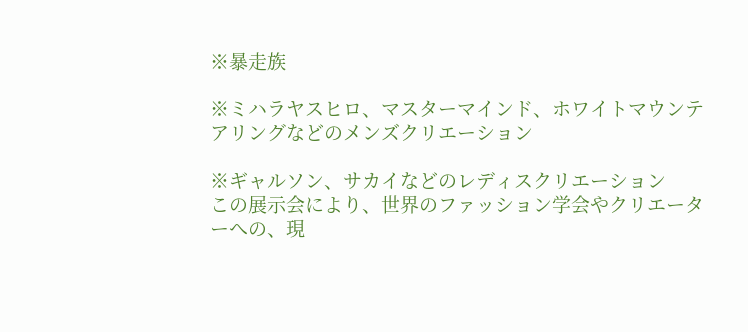※暴走族

※ミハラヤスヒロ、マスターマインド、ホワイトマウンテアリングなどのメンズクリエーション

※ギャルソン、サカイなどのレディスクリエーション
この展示会により、世界のファッション学会やクリエーターへの、現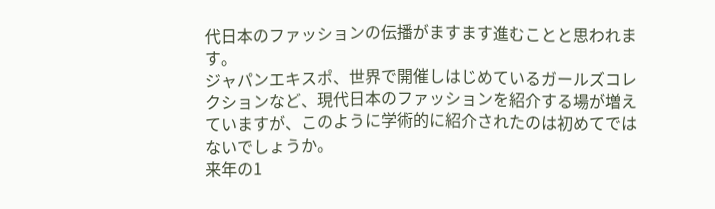代日本のファッションの伝播がますます進むことと思われます。
ジャパンエキスポ、世界で開催しはじめているガールズコレクションなど、現代日本のファッションを紹介する場が増えていますが、このように学術的に紹介されたのは初めてではないでしょうか。
来年の1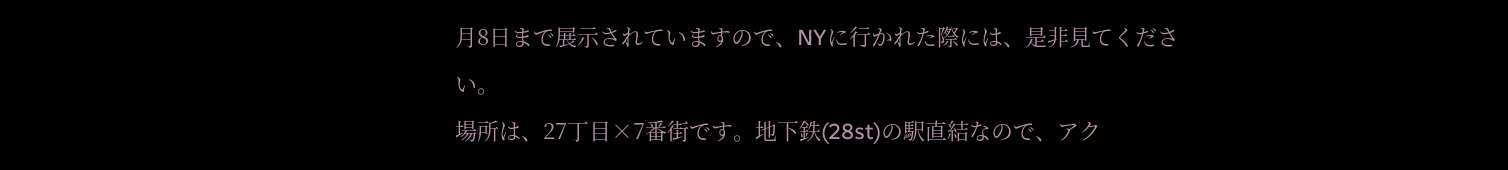月8日まで展示されていますので、NYに行かれた際には、是非見てください。
場所は、27丁目×7番街です。地下鉄(28st)の駅直結なので、アク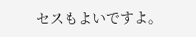セスもよいですよ。